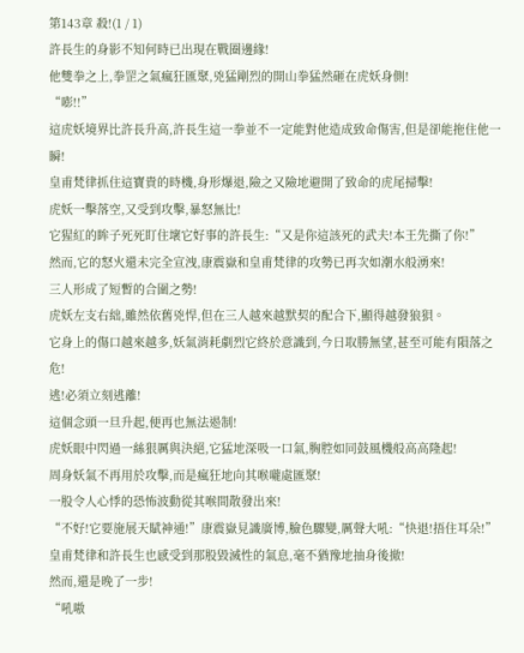第143章 殺!(1 / 1)
許長生的身影不知何時已出現在戰圈邊緣!
他雙拳之上,拳罡之氣瘋狂匯聚,兇猛剛烈的開山拳猛然砸在虎妖身側!
“嘭!!”
這虎妖境界比許長升高,許長生這一拳並不一定能對他造成致命傷害,但是卻能拖住他一瞬!
皇甫梵律抓住這寶貴的時機,身形爆退,險之又險地避開了致命的虎尾掃擊!
虎妖一擊落空,又受到攻擊,暴怒無比!
它猩紅的眸子死死盯住壞它好事的許長生:“又是你這該死的武夫!本王先撕了你!”
然而,它的怒火還未完全宣洩,康震嶽和皇甫梵律的攻勢已再次如潮水般湧來!
三人形成了短暫的合圍之勢!
虎妖左支右絀,雖然依舊兇悍,但在三人越來越默契的配合下,顯得越發狼狽。
它身上的傷口越來越多,妖氣消耗劇烈它終於意識到,今日取勝無望,甚至可能有隕落之危!
逃!必須立刻逃離!
這個念頭一旦升起,便再也無法遏制!
虎妖眼中閃過一絲狠厲與決絕,它猛地深吸一口氣,胸腔如同鼓風機般高高隆起!
周身妖氣不再用於攻擊,而是瘋狂地向其喉嚨處匯聚!
一股令人心悸的恐怖波動從其喉間散發出來!
“不好!它要施展天賦神通!”康震嶽見識廣博,臉色驟變,厲聲大吼:“快退!捂住耳朵!”
皇甫梵律和許長生也感受到那股毀滅性的氣息,毫不猶豫地抽身後撤!
然而,還是晚了一步!
“吼嗷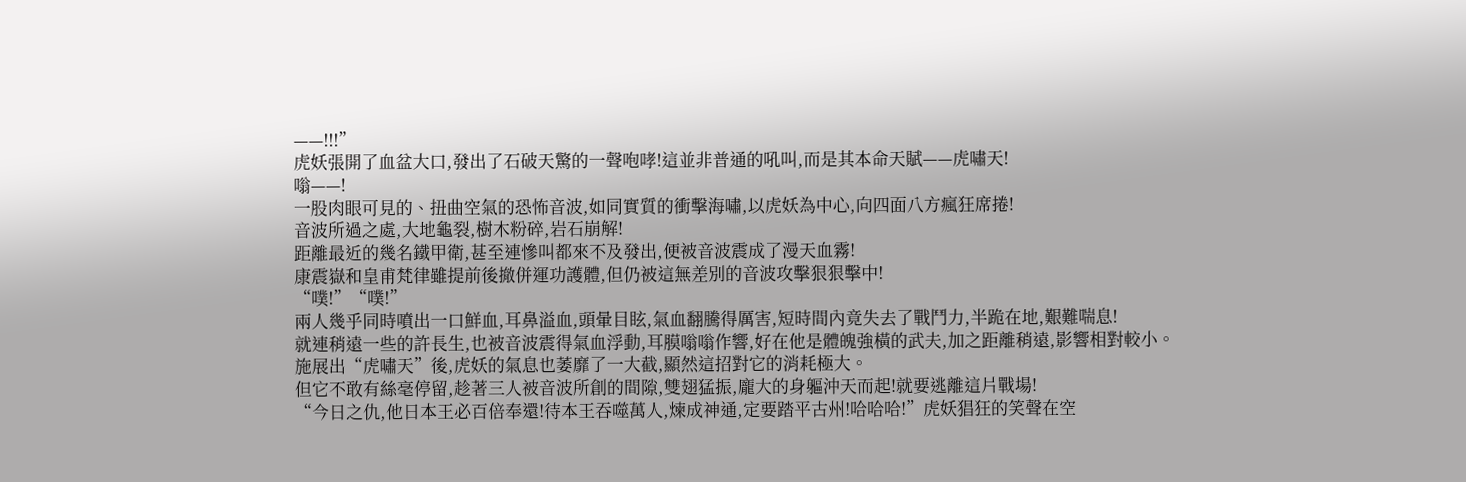——!!!”
虎妖張開了血盆大口,發出了石破天驚的一聲咆哮!這並非普通的吼叫,而是其本命天賦——虎嘯天!
嗡——!
一股肉眼可見的、扭曲空氣的恐怖音波,如同實質的衝擊海嘯,以虎妖為中心,向四面八方瘋狂席捲!
音波所過之處,大地龜裂,樹木粉碎,岩石崩解!
距離最近的幾名鐵甲衛,甚至連慘叫都來不及發出,便被音波震成了漫天血霧!
康震嶽和皇甫梵律雖提前後撤併運功護體,但仍被這無差別的音波攻擊狠狠擊中!
“噗!”“噗!”
兩人幾乎同時噴出一口鮮血,耳鼻溢血,頭暈目眩,氣血翻騰得厲害,短時間內竟失去了戰鬥力,半跪在地,艱難喘息!
就連稍遠一些的許長生,也被音波震得氣血浮動,耳膜嗡嗡作響,好在他是體魄強橫的武夫,加之距離稍遠,影響相對較小。
施展出“虎嘯天”後,虎妖的氣息也萎靡了一大截,顯然這招對它的消耗極大。
但它不敢有絲毫停留,趁著三人被音波所創的間隙,雙翅猛振,龐大的身軀沖天而起!就要逃離這片戰場!
“今日之仇,他日本王必百倍奉還!待本王吞噬萬人,煉成神通,定要踏平古州!哈哈哈!”虎妖猖狂的笑聲在空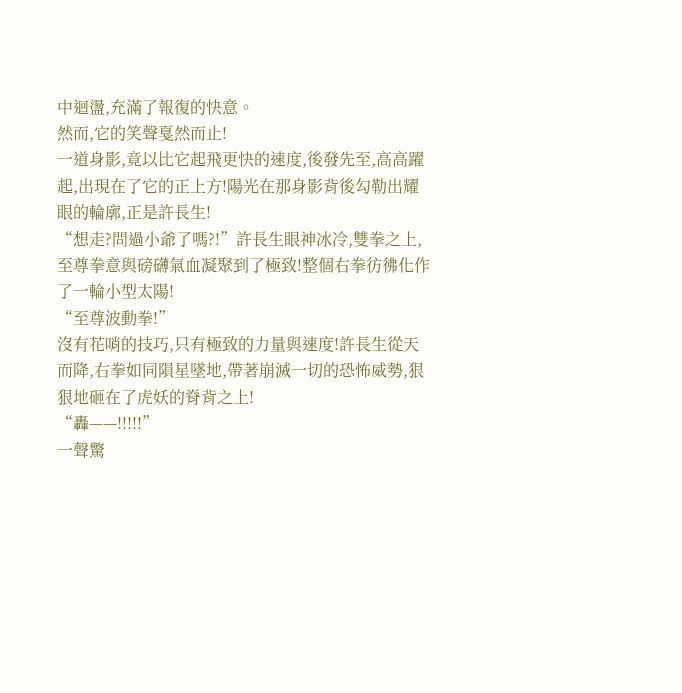中迴盪,充滿了報復的快意。
然而,它的笑聲戛然而止!
一道身影,竟以比它起飛更快的速度,後發先至,高高躍起,出現在了它的正上方!陽光在那身影背後勾勒出耀眼的輪廓,正是許長生!
“想走?問過小爺了嗎?!”許長生眼神冰冷,雙拳之上,至尊拳意與磅礴氣血凝聚到了極致!整個右拳彷彿化作了一輪小型太陽!
“至尊波動拳!”
沒有花哨的技巧,只有極致的力量與速度!許長生從天而降,右拳如同隕星墜地,帶著崩滅一切的恐怖威勢,狠狠地砸在了虎妖的脊背之上!
“轟——!!!!!”
一聲驚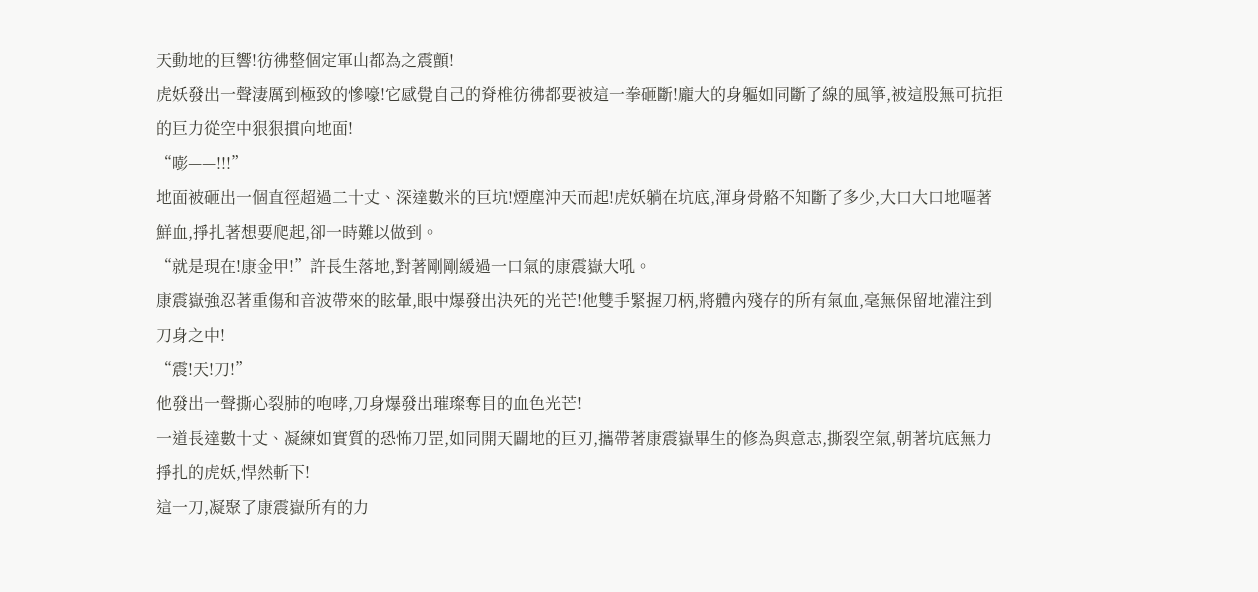天動地的巨響!彷彿整個定軍山都為之震顫!
虎妖發出一聲淒厲到極致的慘嚎!它感覺自己的脊椎彷彿都要被這一拳砸斷!龐大的身軀如同斷了線的風箏,被這股無可抗拒的巨力從空中狠狠摜向地面!
“嘭——!!!”
地面被砸出一個直徑超過二十丈、深達數米的巨坑!煙塵沖天而起!虎妖躺在坑底,渾身骨骼不知斷了多少,大口大口地嘔著鮮血,掙扎著想要爬起,卻一時難以做到。
“就是現在!康金甲!”許長生落地,對著剛剛緩過一口氣的康震嶽大吼。
康震嶽強忍著重傷和音波帶來的眩暈,眼中爆發出決死的光芒!他雙手緊握刀柄,將體內殘存的所有氣血,毫無保留地灌注到刀身之中!
“震!天!刀!”
他發出一聲撕心裂肺的咆哮,刀身爆發出璀璨奪目的血色光芒!
一道長達數十丈、凝練如實質的恐怖刀罡,如同開天闢地的巨刃,攜帶著康震嶽畢生的修為與意志,撕裂空氣,朝著坑底無力掙扎的虎妖,悍然斬下!
這一刀,凝聚了康震嶽所有的力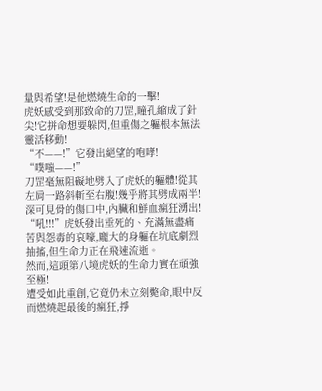量與希望!是他燃燒生命的一擊!
虎妖感受到那致命的刀罡,瞳孔縮成了針尖!它拼命想要躲閃,但重傷之軀根本無法靈活移動!
“不——!”它發出絕望的咆哮!
“噗嗤——!”
刀罡毫無阻礙地劈入了虎妖的軀體!從其左肩一路斜斬至右腹!幾乎將其劈成兩半!深可見骨的傷口中,內臟和鮮血瘋狂湧出!
“吼!!!”虎妖發出垂死的、充滿無盡痛苦與怨毒的哀嚎,龐大的身軀在坑底劇烈抽搐,但生命力正在飛速流逝。
然而,這頭第八境虎妖的生命力實在頑強至極!
遭受如此重創,它竟仍未立刻斃命,眼中反而燃燒起最後的瘋狂,掙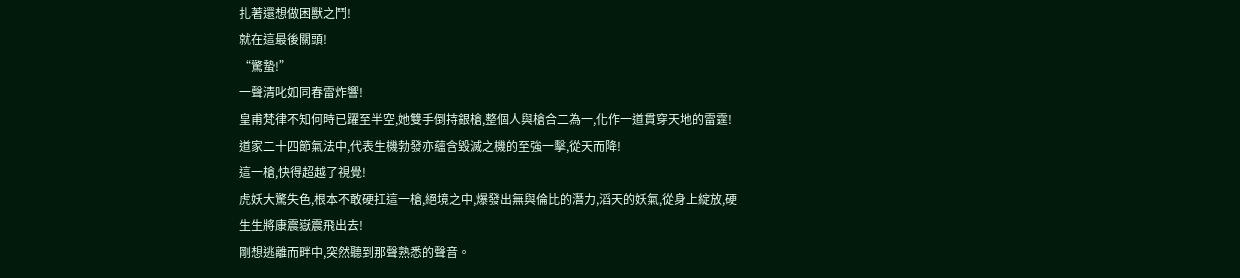扎著還想做困獸之鬥!
就在這最後關頭!
“驚蟄!”
一聲清叱如同春雷炸響!
皇甫梵律不知何時已躍至半空,她雙手倒持銀槍,整個人與槍合二為一,化作一道貫穿天地的雷霆!
道家二十四節氣法中,代表生機勃發亦蘊含毀滅之機的至強一擊,從天而降!
這一槍,快得超越了視覺!
虎妖大驚失色,根本不敢硬扛這一槍,絕境之中,爆發出無與倫比的潛力,滔天的妖氣,從身上綻放,硬生生將康震嶽震飛出去!
剛想逃離而畔中,突然聽到那聲熟悉的聲音。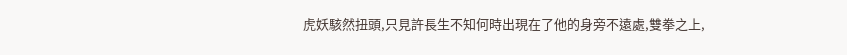虎妖駭然扭頭,只見許長生不知何時出現在了他的身旁不遠處,雙拳之上,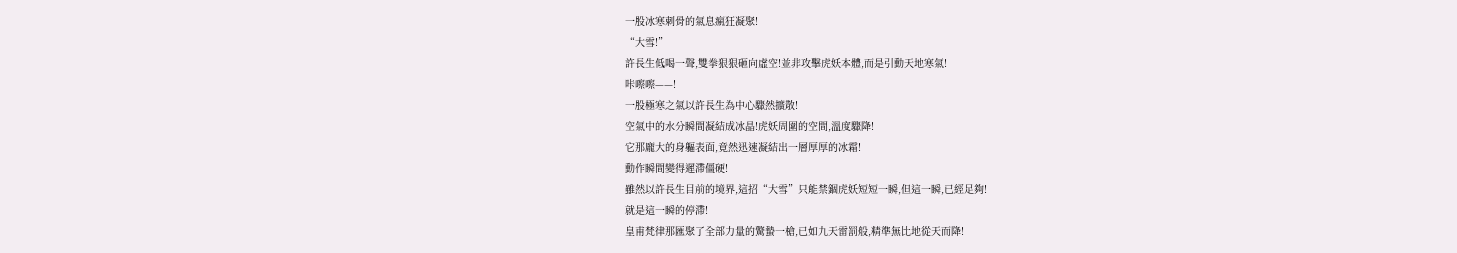一股冰寒刺骨的氣息瘋狂凝聚!
“大雪!”
許長生低喝一聲,雙拳狠狠砸向虛空!並非攻擊虎妖本體,而是引動天地寒氣!
咔嚓嚓——!
一股極寒之氣以許長生為中心驟然擴散!
空氣中的水分瞬間凝結成冰晶!虎妖周圍的空間,溫度驟降!
它那龐大的身軀表面,竟然迅速凝結出一層厚厚的冰霜!
動作瞬間變得遲滯僵硬!
雖然以許長生目前的境界,這招“大雪”只能禁錮虎妖短短一瞬,但這一瞬,已經足夠!
就是這一瞬的停滯!
皇甫梵律那匯聚了全部力量的驚蟄一槍,已如九天雷罰般,精準無比地從天而降!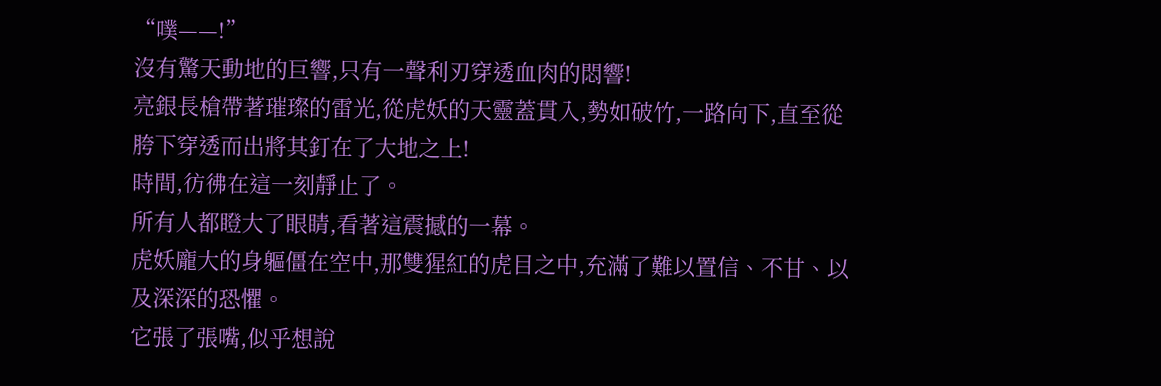“噗——!”
沒有驚天動地的巨響,只有一聲利刃穿透血肉的悶響!
亮銀長槍帶著璀璨的雷光,從虎妖的天靈蓋貫入,勢如破竹,一路向下,直至從胯下穿透而出將其釘在了大地之上!
時間,彷彿在這一刻靜止了。
所有人都瞪大了眼睛,看著這震撼的一幕。
虎妖龐大的身軀僵在空中,那雙猩紅的虎目之中,充滿了難以置信、不甘、以及深深的恐懼。
它張了張嘴,似乎想說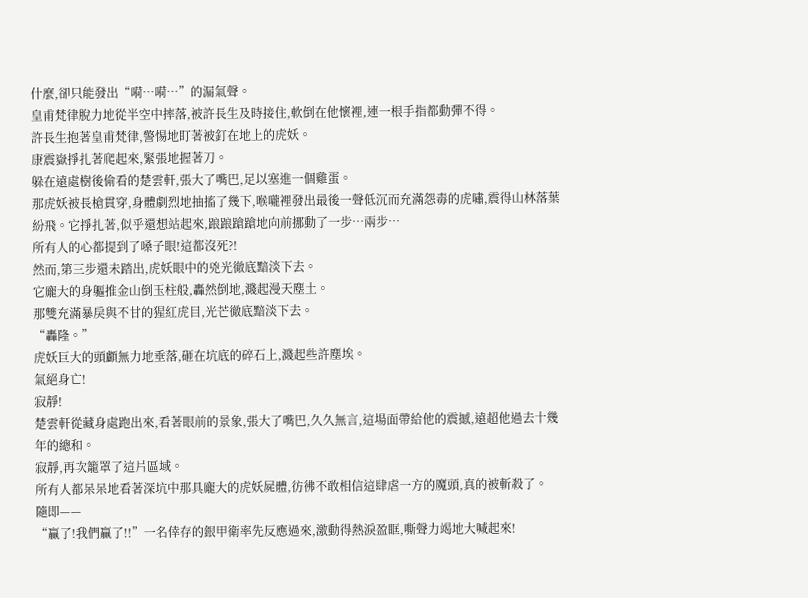什麼,卻只能發出“嗬…嗬…”的漏氣聲。
皇甫梵律脫力地從半空中摔落,被許長生及時接住,軟倒在他懷裡,連一根手指都動彈不得。
許長生抱著皇甫梵律,警惕地盯著被釘在地上的虎妖。
康震嶽掙扎著爬起來,緊張地握著刀。
躲在遠處樹後偷看的楚雲軒,張大了嘴巴,足以塞進一個雞蛋。
那虎妖被長槍貫穿,身體劇烈地抽搐了幾下,喉嚨裡發出最後一聲低沉而充滿怨毒的虎嘯,震得山林落葉紛飛。它掙扎著,似乎還想站起來,踉踉蹌蹌地向前挪動了一步…兩步…
所有人的心都提到了嗓子眼!這都沒死?!
然而,第三步還未踏出,虎妖眼中的兇光徹底黯淡下去。
它龐大的身軀推金山倒玉柱般,轟然倒地,濺起漫天塵土。
那雙充滿暴戾與不甘的猩紅虎目,光芒徹底黯淡下去。
“轟隆。”
虎妖巨大的頭顱無力地垂落,砸在坑底的碎石上,濺起些許塵埃。
氣絕身亡!
寂靜!
楚雲軒從藏身處跑出來,看著眼前的景象,張大了嘴巴,久久無言,這場面帶給他的震撼,遠超他過去十幾年的總和。
寂靜,再次籠罩了這片區域。
所有人都呆呆地看著深坑中那具龐大的虎妖屍體,彷彿不敢相信這肆虐一方的魔頭,真的被斬殺了。
隨即——
“贏了!我們贏了!!”一名倖存的銀甲衛率先反應過來,激動得熱淚盈眶,嘶聲力竭地大喊起來!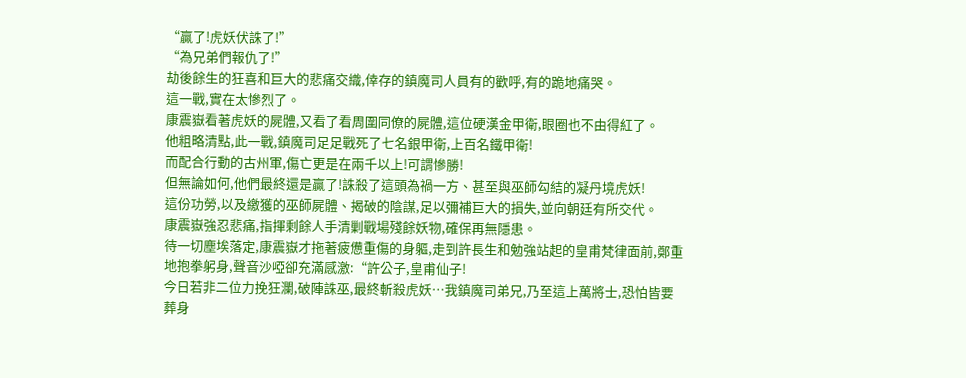“贏了!虎妖伏誅了!”
“為兄弟們報仇了!”
劫後餘生的狂喜和巨大的悲痛交織,倖存的鎮魔司人員有的歡呼,有的跪地痛哭。
這一戰,實在太慘烈了。
康震嶽看著虎妖的屍體,又看了看周圍同僚的屍體,這位硬漢金甲衛,眼圈也不由得紅了。
他粗略清點,此一戰,鎮魔司足足戰死了七名銀甲衛,上百名鐵甲衛!
而配合行動的古州軍,傷亡更是在兩千以上!可謂慘勝!
但無論如何,他們最終還是贏了!誅殺了這頭為禍一方、甚至與巫師勾結的凝丹境虎妖!
這份功勞,以及繳獲的巫師屍體、揭破的陰謀,足以彌補巨大的損失,並向朝廷有所交代。
康震嶽強忍悲痛,指揮剩餘人手清剿戰場殘餘妖物,確保再無隱患。
待一切塵埃落定,康震嶽才拖著疲憊重傷的身軀,走到許長生和勉強站起的皇甫梵律面前,鄭重地抱拳躬身,聲音沙啞卻充滿感激:“許公子,皇甫仙子!
今日若非二位力挽狂瀾,破陣誅巫,最終斬殺虎妖…我鎮魔司弟兄,乃至這上萬將士,恐怕皆要葬身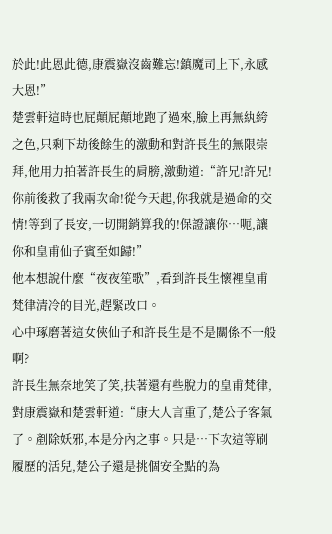於此!此恩此德,康震嶽沒齒難忘!鎮魔司上下,永感大恩!”
楚雲軒這時也屁顛屁顛地跑了過來,臉上再無紈絝之色,只剩下劫後餘生的激動和對許長生的無限崇拜,他用力拍著許長生的肩膀,激動道:“許兄!許兄!你前後救了我兩次命!從今天起,你我就是過命的交情!等到了長安,一切開銷算我的!保證讓你…呃,讓你和皇甫仙子賓至如歸!”
他本想說什麼“夜夜笙歌”,看到許長生懷裡皇甫梵律清冷的目光,趕緊改口。
心中琢磨著這女俠仙子和許長生是不是關係不一般啊?
許長生無奈地笑了笑,扶著還有些脫力的皇甫梵律,對康震嶽和楚雲軒道:“康大人言重了,楚公子客氣了。剷除妖邪,本是分內之事。只是…下次這等刷履歷的活兒,楚公子還是挑個安全點的為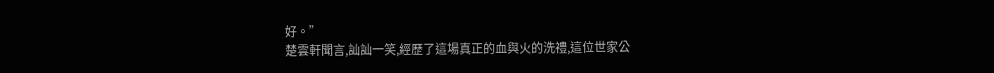好。”
楚雲軒聞言,訕訕一笑,經歷了這場真正的血與火的洗禮,這位世家公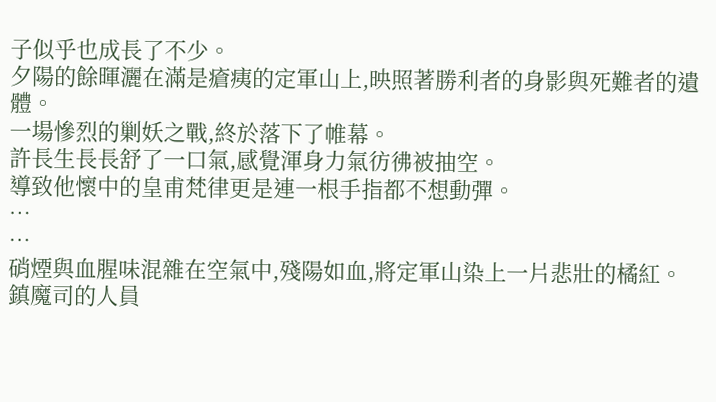子似乎也成長了不少。
夕陽的餘暉灑在滿是瘡痍的定軍山上,映照著勝利者的身影與死難者的遺體。
一場慘烈的剿妖之戰,終於落下了帷幕。
許長生長長舒了一口氣,感覺渾身力氣彷彿被抽空。
導致他懷中的皇甫梵律更是連一根手指都不想動彈。
…
…
硝煙與血腥味混雜在空氣中,殘陽如血,將定軍山染上一片悲壯的橘紅。
鎮魔司的人員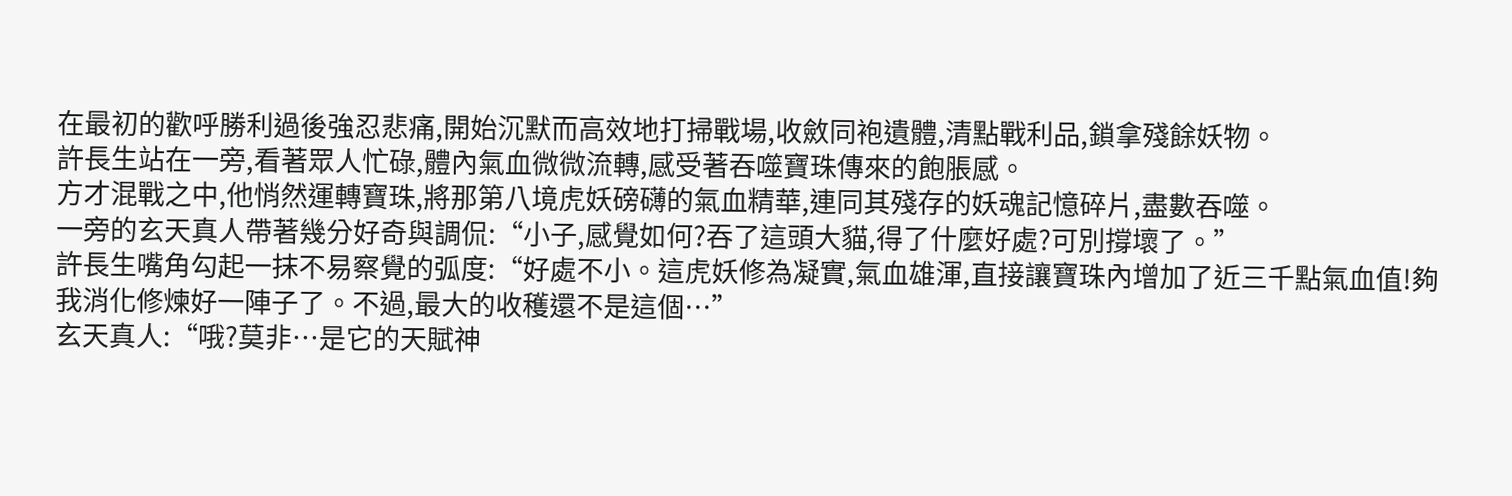在最初的歡呼勝利過後強忍悲痛,開始沉默而高效地打掃戰場,收斂同袍遺體,清點戰利品,鎖拿殘餘妖物。
許長生站在一旁,看著眾人忙碌,體內氣血微微流轉,感受著吞噬寶珠傳來的飽脹感。
方才混戰之中,他悄然運轉寶珠,將那第八境虎妖磅礴的氣血精華,連同其殘存的妖魂記憶碎片,盡數吞噬。
一旁的玄天真人帶著幾分好奇與調侃:“小子,感覺如何?吞了這頭大貓,得了什麼好處?可別撐壞了。”
許長生嘴角勾起一抹不易察覺的弧度:“好處不小。這虎妖修為凝實,氣血雄渾,直接讓寶珠內增加了近三千點氣血值!夠我消化修煉好一陣子了。不過,最大的收穫還不是這個…”
玄天真人:“哦?莫非…是它的天賦神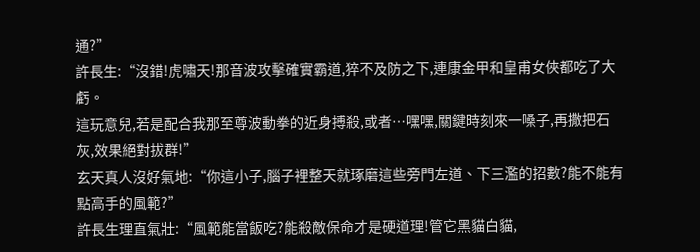通?”
許長生:“沒錯!虎嘯天!那音波攻擊確實霸道,猝不及防之下,連康金甲和皇甫女俠都吃了大虧。
這玩意兒,若是配合我那至尊波動拳的近身搏殺,或者…嘿嘿,關鍵時刻來一嗓子,再撒把石灰,效果絕對拔群!”
玄天真人沒好氣地:“你這小子,腦子裡整天就琢磨這些旁門左道、下三濫的招數?能不能有點高手的風範?”
許長生理直氣壯:“風範能當飯吃?能殺敵保命才是硬道理!管它黑貓白貓,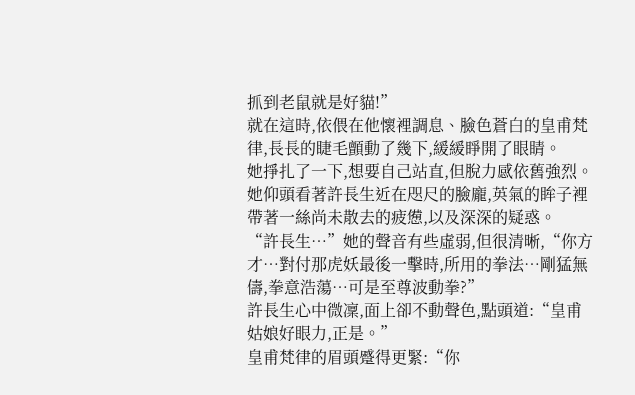抓到老鼠就是好貓!”
就在這時,依偎在他懷裡調息、臉色蒼白的皇甫梵律,長長的睫毛顫動了幾下,緩緩睜開了眼睛。
她掙扎了一下,想要自己站直,但脫力感依舊強烈。
她仰頭看著許長生近在咫尺的臉龐,英氣的眸子裡帶著一絲尚未散去的疲憊,以及深深的疑惑。
“許長生…”她的聲音有些虛弱,但很清晰,“你方才…對付那虎妖最後一擊時,所用的拳法…剛猛無儔,拳意浩蕩…可是至尊波動拳?”
許長生心中微凜,面上卻不動聲色,點頭道:“皇甫姑娘好眼力,正是。”
皇甫梵律的眉頭蹙得更緊:“你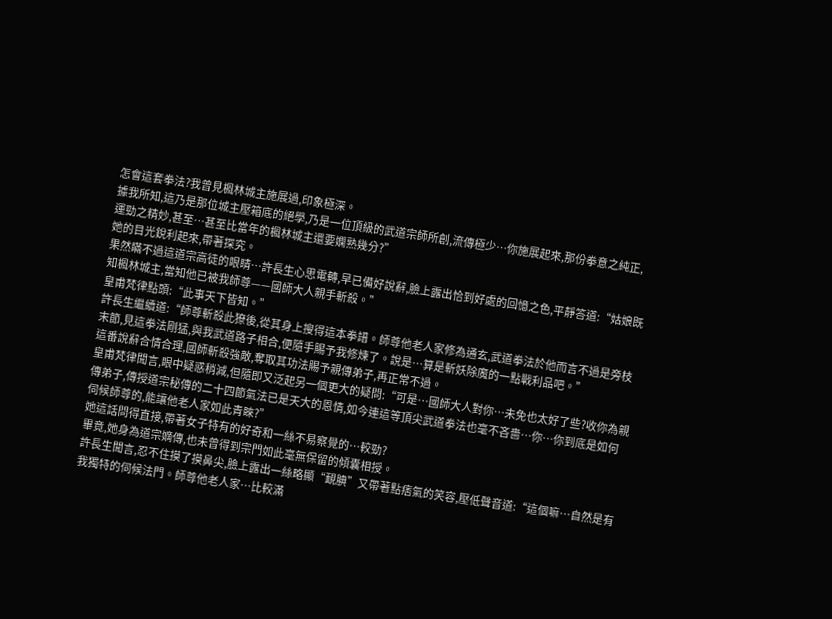怎會這套拳法?我曾見楓林城主施展過,印象極深。
據我所知,這乃是那位城主壓箱底的絕學,乃是一位頂級的武道宗師所創,流傳極少…你施展起來,那份拳意之純正,運勁之精妙,甚至…甚至比當年的楓林城主還要嫻熟幾分?”
她的目光銳利起來,帶著探究。
果然瞞不過這道宗高徒的眼睛…許長生心思電轉,早已備好說辭,臉上露出恰到好處的回憶之色,平靜答道:“姑娘既知楓林城主,當知他已被我師尊——國師大人親手斬殺。”
皇甫梵律點頭:“此事天下皆知。”
許長生繼續道:“師尊斬殺此獠後,從其身上搜得這本拳譜。師尊他老人家修為通玄,武道拳法於他而言不過是旁枝末節,見這拳法剛猛,與我武道路子相合,便隨手賜予我修煉了。說是…算是斬妖除魔的一點戰利品吧。”
這番說辭合情合理,國師斬殺強敵,奪取其功法賜予親傳弟子,再正常不過。
皇甫梵律聞言,眼中疑惑稍減,但隨即又泛起另一個更大的疑問:“可是…國師大人對你…未免也太好了些?收你為親傳弟子,傳授道宗秘傳的二十四節氣法已是天大的恩情,如今連這等頂尖武道拳法也毫不吝嗇…你…你到底是如何伺候師尊的,能讓他老人家如此青睞?”
她這話問得直接,帶著女子特有的好奇和一絲不易察覺的…較勁?
畢竟,她身為道宗嫡傳,也未曾得到宗門如此毫無保留的傾囊相授。
許長生聞言,忍不住摸了摸鼻尖,臉上露出一絲略顯“靦腆”又帶著點痞氣的笑容,壓低聲音道:“這個嘛…自然是有我獨特的伺候法門。師尊他老人家…比較滿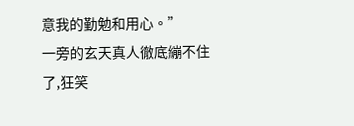意我的勤勉和用心。”
一旁的玄天真人徹底繃不住了,狂笑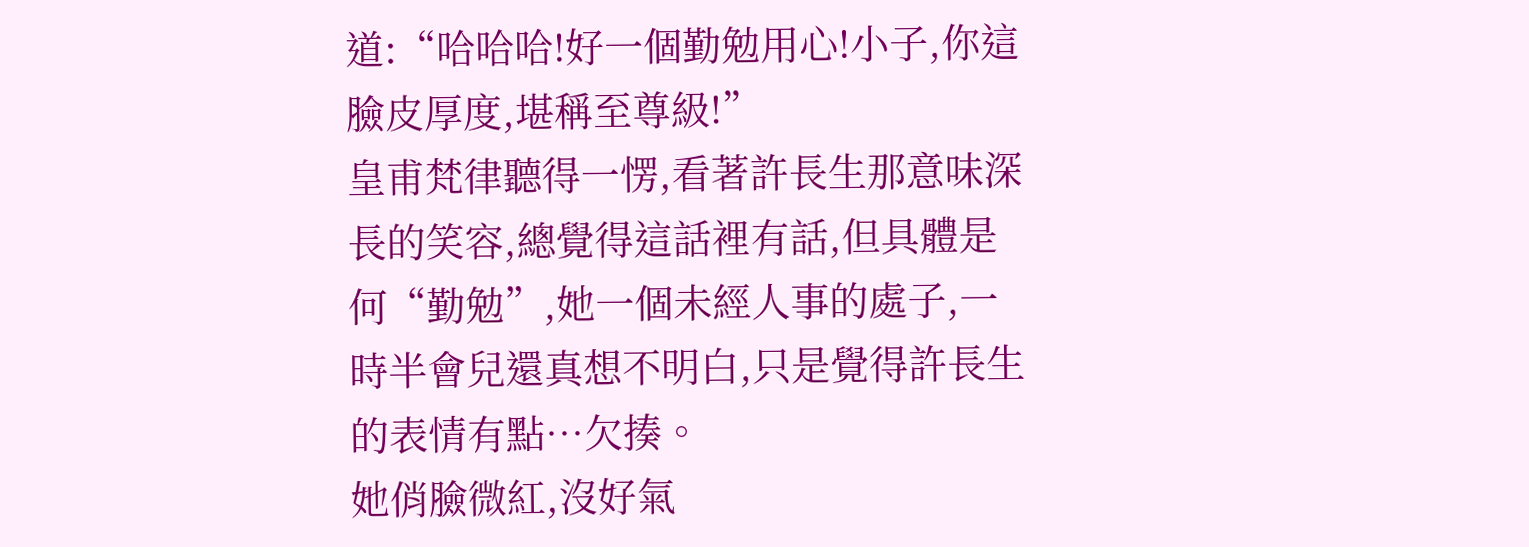道:“哈哈哈!好一個勤勉用心!小子,你這臉皮厚度,堪稱至尊級!”
皇甫梵律聽得一愣,看著許長生那意味深長的笑容,總覺得這話裡有話,但具體是何“勤勉”,她一個未經人事的處子,一時半會兒還真想不明白,只是覺得許長生的表情有點…欠揍。
她俏臉微紅,沒好氣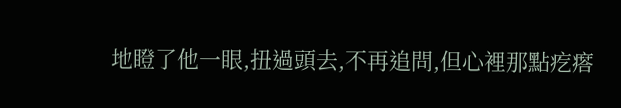地瞪了他一眼,扭過頭去,不再追問,但心裡那點疙瘩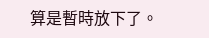算是暫時放下了。